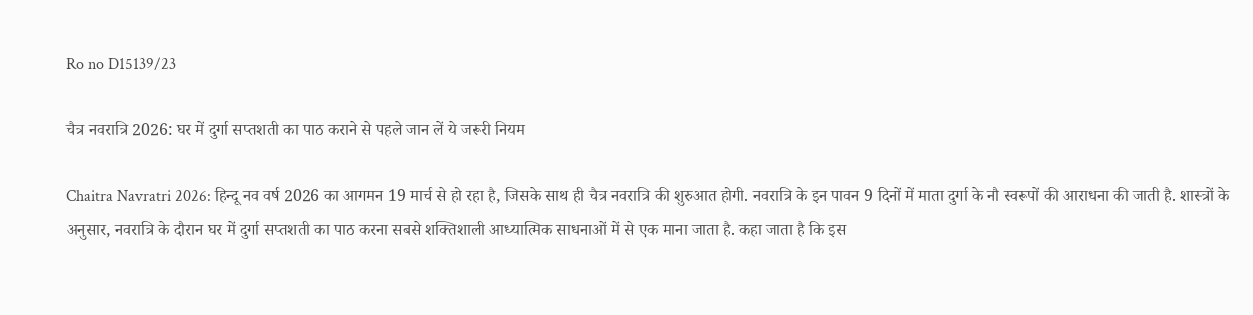Ro no D15139/23

चैत्र नवरात्रि 2026: घर में दुर्गा सप्तशती का पाठ कराने से पहले जान लें ये जरूरी नियम

Chaitra Navratri 2026: हिन्दू नव वर्ष 2026 का आगमन 19 मार्च से हो रहा है, जिसके साथ ही चैत्र नवरात्रि की शुरुआत होगी. नवरात्रि के इन पावन 9 दिनों में माता दुर्गा के नौ स्वरूपों की आराधना की जाती है. शास्त्रों के अनुसार, नवरात्रि के दौरान घर में दुर्गा सप्तशती का पाठ करना सबसे शक्तिशाली आध्यात्मिक साधनाओं में से एक माना जाता है. कहा जाता है कि इस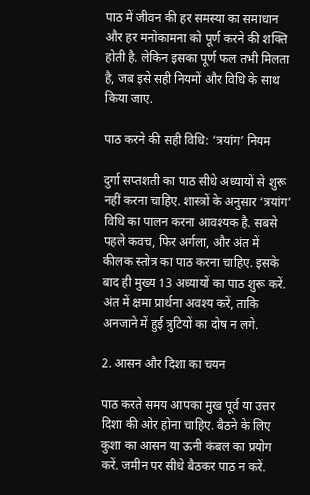पाठ में जीवन की हर समस्या का समाधान और हर मनोकामना को पूर्ण करने की शक्ति होती है. लेकिन इसका पूर्ण फल तभी मिलता है, जब इसे सही नियमों और विधि के साथ किया जाए.

पाठ करने की सही विधि: ‘त्रयांग’ नियम

दुर्गा सप्तशती का पाठ सीधे अध्यायों से शुरू नहीं करना चाहिए. शास्त्रों के अनुसार ‘त्रयांग’ विधि का पालन करना आवश्यक है. सबसे पहले कवच, फिर अर्गला, और अंत में कीलक स्तोत्र का पाठ करना चाहिए. इसके बाद ही मुख्य 13 अध्यायों का पाठ शुरू करें. अंत में क्षमा प्रार्थना अवश्य करें, ताकि अनजाने में हुई त्रुटियों का दोष न लगे.

2. आसन और दिशा का चयन

पाठ करते समय आपका मुख पूर्व या उत्तर दिशा की ओर होना चाहिए. बैठने के लिए कुशा का आसन या ऊनी कंबल का प्रयोग करें. जमीन पर सीधे बैठकर पाठ न करें.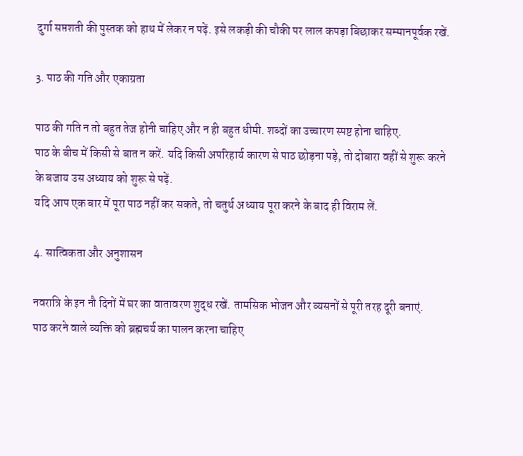दुर्गा सप्तशती की पुस्तक को हाथ में लेकर न पढ़ें. इसे लकड़ी की चौकी पर लाल कपड़ा बिछाकर सम्मानपूर्वक रखें.

3. पाठ की गति और एकाग्रता

पाठ की गति न तो बहुत तेज होनी चाहिए और न ही बहुत धीमी. शब्दों का उच्चारण स्पष्ट होना चाहिए.
पाठ के बीच में किसी से बात न करें. यदि किसी अपरिहार्य कारण से पाठ छोड़ना पड़े, तो दोबारा वहीं से शुरू करने के बजाय उस अध्याय को शुरू से पढ़ें.
यदि आप एक बार में पूरा पाठ नहीं कर सकते, तो चतुर्थ अध्याय पूरा करने के बाद ही विराम लें.

4. सात्विकता और अनुशासन

नवरात्रि के इन नौ दिनों में घर का वातावरण शुद्ध रखें. तामसिक भोजन और व्यसनों से पूरी तरह दूरी बनाएं.
पाठ करने वाले व्यक्ति को ब्रह्मचर्य का पालन करना चाहिए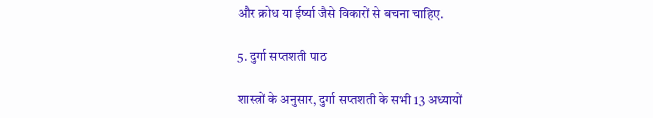और क्रोध या ईर्ष्या जैसे विकारों से बचना चाहिए.

5. दुर्गा सप्तशती पाठ

शास्त्रों के अनुसार, दुर्गा सप्तशती के सभी 13 अध्यायों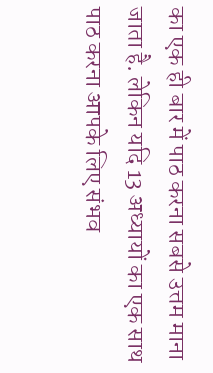का एक ही बार में पाठ करना सबसे उत्तम माना जाता है. लेकिन यदि 13 अध्यायों का एक साथ पाठ करना आपके लिए संभव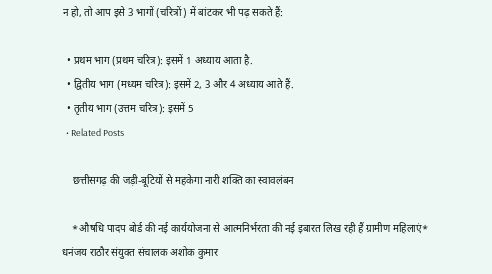न हो, तो आप इसे 3 भागों (चरित्रों) में बांटकर भी पढ़ सकते हैं:

  • प्रथम भाग (प्रथम चरित्र): इसमें 1 अध्याय आता है.
  • द्वितीय भाग (मध्यम चरित्र): इसमें 2, 3 और 4 अध्याय आते हैं.
  • तृतीय भाग (उत्तम चरित्र): इसमें 5
  • Related Posts

    छत्तीसगढ़ की जड़ी-बूटियों से महकेगा नारी शक्ति का स्वावलंबन

    *औषधि पादप बोर्ड की नई कार्ययोजना से आत्मनिर्भरता की नई इबारत लिख रही हैं ग्रामीण महिलाएं*   धनंजय राठौर संयुक्त संचालक अशोक कुमार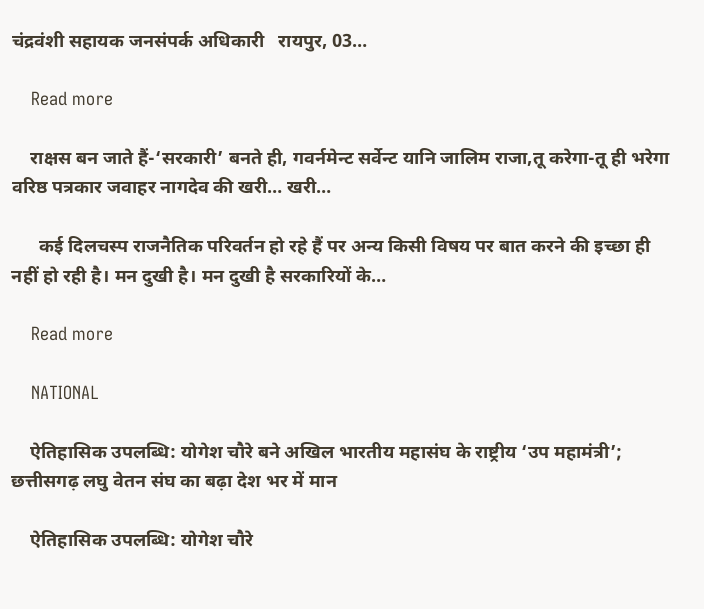चंद्रवंशी सहायक जनसंपर्क अधिकारी   रायपुर, 03…

    Read more

    राक्षस बन जाते हैं-‘सरकारी’ बनते ही, गवर्नमेन्ट सर्वेन्ट यानि जालिम राजा,तू करेगा-तू ही भरेगा वरिष्ठ पत्रकार जवाहर नागदेव की खरी… खरी…

      कई दिलचस्प राजनैतिक परिवर्तन हो रहे हैं पर अन्य किसी विषय पर बात करने की इच्छा ही नहीं हो रही है। मन दुखी है। मन दुखी है सरकारियों के…

    Read more

    NATIONAL

    ऐतिहासिक उपलब्धि: योगेश चौरे बने अखिल भारतीय महासंघ के राष्ट्रीय ‘उप महामंत्री’; छत्तीसगढ़ लघु वेतन संघ का बढ़ा देश भर में मान

    ऐतिहासिक उपलब्धि: योगेश चौरे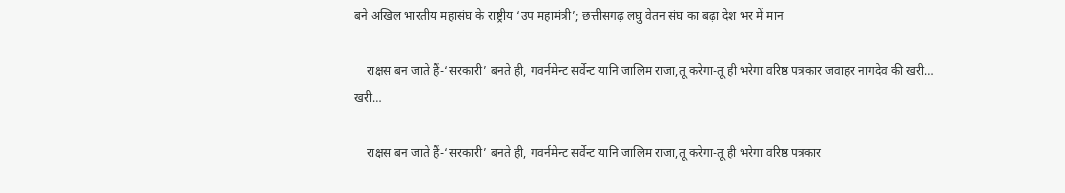बने अखिल भारतीय महासंघ के राष्ट्रीय ‘उप महामंत्री’; छत्तीसगढ़ लघु वेतन संघ का बढ़ा देश भर में मान

    राक्षस बन जाते हैं-‘सरकारी’ बनते ही, गवर्नमेन्ट सर्वेन्ट यानि जालिम राजा,तू करेगा-तू ही भरेगा वरिष्ठ पत्रकार जवाहर नागदेव की खरी… खरी…

    राक्षस बन जाते हैं-‘सरकारी’ बनते ही, गवर्नमेन्ट सर्वेन्ट यानि जालिम राजा,तू करेगा-तू ही भरेगा वरिष्ठ पत्रकार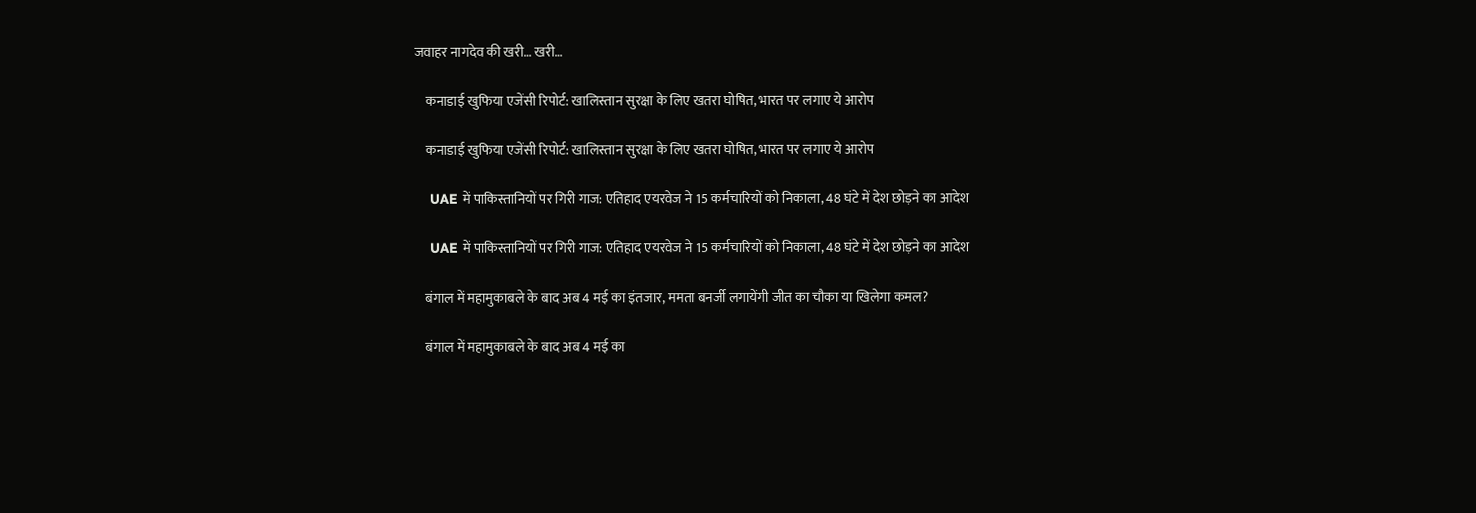जवाहर नागदेव की खरी… खरी…

    कनाडाई खुफिया एजेंसी रिपोर्ट: खालिस्तान सुरक्षा के लिए खतरा घोषित, भारत पर लगाए ये आरोप

    कनाडाई खुफिया एजेंसी रिपोर्ट: खालिस्तान सुरक्षा के लिए खतरा घोषित, भारत पर लगाए ये आरोप

    UAE में पाकिस्तानियों पर गिरी गाज: एतिहाद एयरवेज ने 15 कर्मचारियों को निकाला, 48 घंटे में देश छोड़ने का आदेश

    UAE में पाकिस्तानियों पर गिरी गाज: एतिहाद एयरवेज ने 15 कर्मचारियों को निकाला, 48 घंटे में देश छोड़ने का आदेश

    बंगाल में महामुकाबले के बाद अब 4 मई का इंतजार, ममता बनर्जी लगायेंगी जीत का चौका या खिलेगा कमल?

    बंगाल में महामुकाबले के बाद अब 4 मई का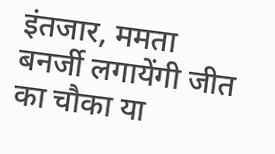इंतजार, ममता बनर्जी लगायेंगी जीत का चौका या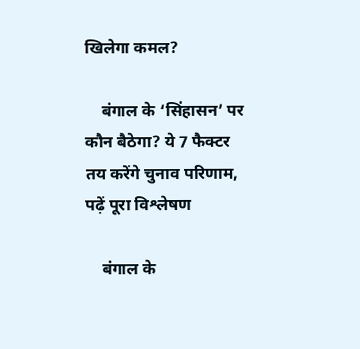खिलेगा कमल?

    बंगाल के ‘सिंहासन’ पर कौन बैठेगा? ये 7 फैक्टर तय करेंगे चुनाव परिणाम, पढ़ें पूरा विश्लेषण

    बंगाल के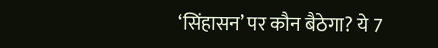‘सिंहासन’ पर कौन बैठेगा? ये 7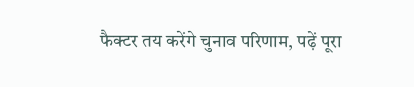फैक्टर तय करेंगे चुनाव परिणाम, पढ़ें पूरा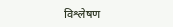विश्लेषण